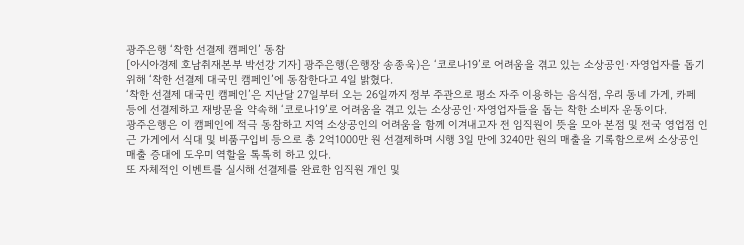광주은행 ‘착한 선결제 캠페인’ 동참
[아시아경제 호남취재본부 박선강 기자] 광주은행(은행장 송종욱)은 ‘코로나19’로 어려움을 겪고 있는 소상공인·자영업자를 돕기 위해 ‘착한 선결제 대국민 캠페인’에 동참한다고 4일 밝혔다.
‘착한 선결제 대국민 캠페인’은 지난달 27일부터 오는 26일까지 정부 주관으로 평소 자주 이용하는 음식점, 우리 동네 가게, 카페 등에 선결제하고 재방문을 약속해 ‘코로나19’로 어려움을 겪고 있는 소상공인·자영업자들을 돕는 착한 소비자 운동이다.
광주은행은 이 캠페인에 적극 동참하고 지역 소상공인의 어려움을 함께 이겨내고자 전 임직원이 뜻을 모아 본점 및 전국 영업점 인근 가게에서 식대 및 비품구입비 등으로 총 2억1000만 원 선결제하며 시행 3일 만에 3240만 원의 매출을 기록함으로써 소상공인 매출 증대에 도우미 역할을 톡톡히 하고 있다.
또 자체적인 이벤트를 실시해 선결제를 완료한 임직원 개인 및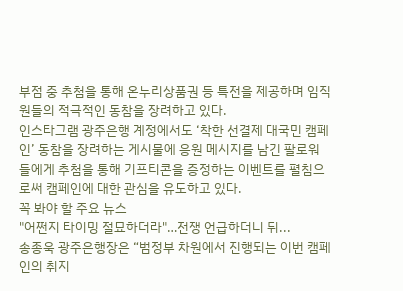부점 중 추첨을 통해 온누리상품권 등 특전을 제공하며 임직원들의 적극적인 동참을 장려하고 있다.
인스타그램 광주은행 계정에서도 ‘착한 선결제 대국민 캠페인’ 동참을 장려하는 게시물에 응원 메시지를 남긴 팔로워들에게 추첨을 통해 기프티콘을 증정하는 이벤트를 펼침으로써 캠페인에 대한 관심을 유도하고 있다.
꼭 봐야 할 주요 뉴스
"어쩐지 타이밍 절묘하더라"…전쟁 언급하더니 뒤...
송종욱 광주은행장은 “범정부 차원에서 진행되는 이번 캠페인의 취지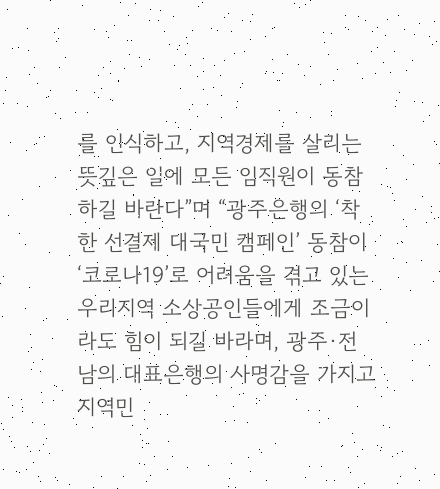를 인식하고, 지역경제를 살리는 뜻깊은 일에 모든 임직원이 동참하길 바란다”며 “광주은행의 ‘착한 선결제 대국민 캠페인’ 동참이 ‘코로나19’로 어려움을 겪고 있는 우리지역 소상공인들에게 조금이라도 힘이 되길 바라며, 광주·전남의 대표은행의 사명감을 가지고 지역민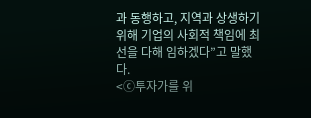과 동행하고, 지역과 상생하기 위해 기업의 사회적 책임에 최선을 다해 임하겠다”고 말했다.
<ⓒ투자가를 위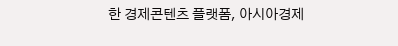한 경제콘텐츠 플랫폼, 아시아경제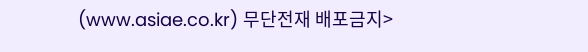(www.asiae.co.kr) 무단전재 배포금지>